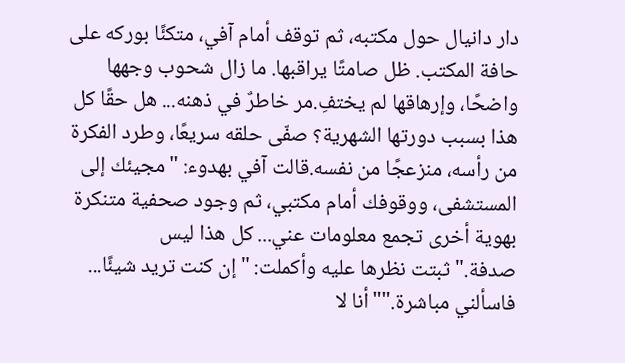دار دانيال حول مكتبه، ثم توقف أمام آفي، متكئًا بوركه على حافة المكتب. ظل صامتًا يراقبها. ما زال شحوب وجهها واضحًا، وإرهاقها لم يختفِ.مر خاطرٌ في ذهنه... هل حقًا كل هذا بسبب دورتها الشهرية؟ صفّى حلقه سريعًا، وطرد الفكرة من رأسه، منزعجًا من نفسه.قالت آفي بهدوء: "مجيئك إلى المستشفى، ووقوفك أمام مكتبي، ثم وجود صحفية متنكرة بهوية أخرى تجمع معلومات عني... كل هذا ليس صدفة."ثبتت نظرها عليه وأكملت: "إن كنت تريد شيئًا... فاسألني مباشرة.""أنا لا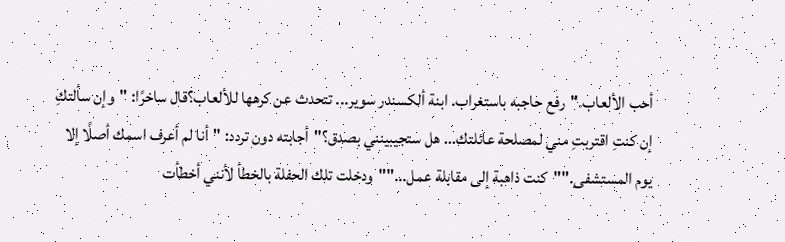أحب الألعاب."رفع حاجبه باستغراب. ابنة ألكسندر سوير... تتحدث عن كرهها للألعاب؟قال ساخرًا: "وإن سألتكِ إن كنتِ اقتربتِ مني لمصلحة عائلتك... هل ستجيبينني بصدق؟"أجابته دون تردد: "أنا لم أعرف اسمك أصلًا إلا يوم المستشفى.""كنت ذاهبة إلى مقابلة عمل...""ودخلت تلك الحفلة بالخطأ لأنني أخطأت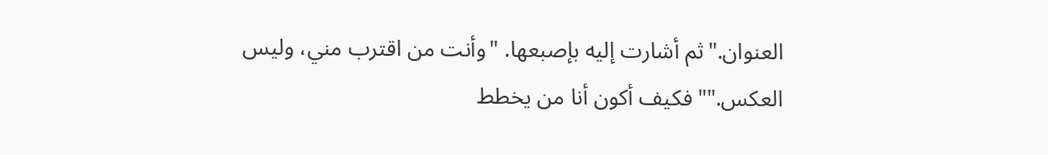العنوان."ثم أشارت إليه بإصبعها. "وأنت من اقترب مني، وليس العكس.""فكيف أكون أنا من يخطط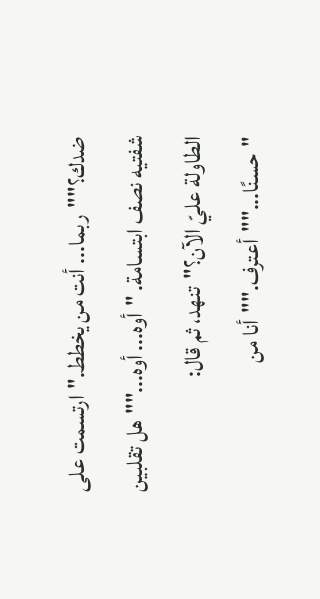ضدك؟""ربما... أنت من يخطط."ارتسمت على شفتيه نصف ابتسامة. "أوه... أوه...""هل تقلبين الطاولة عليّ الآن؟"تنهد، ثم قال: "حسنًا...""أعترف.""أنا من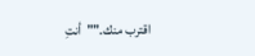اقترب منك.""أنتِ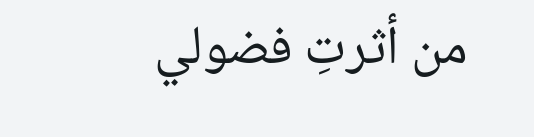من أثرتِ فضولي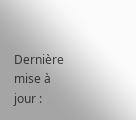Dernière mise à jour :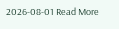2026-08-01 Read More